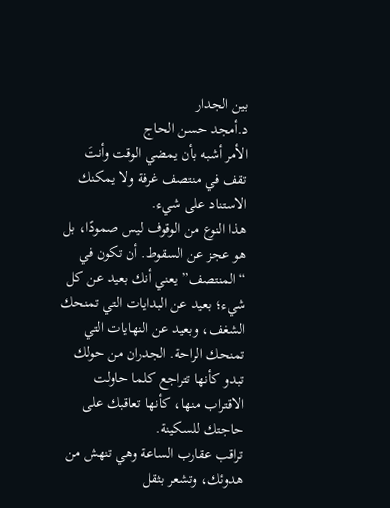بين الجدار
د.أمجد حسن الحاج
الأمر أشبه بأن يمضي الوقت وأنتَ تقف في منتصف غرفة ولا يمكنك الاستناد على شيء.
هذا النوع من الوقوف ليس صمودًا، بل هو عجز عن السقوط. أن تكون في “المنتصف” يعني أنك بعيد عن كل شيء؛ بعيد عن البدايات التي تمنحك الشغف، وبعيد عن النهايات التي تمنحك الراحة. الجدران من حولك تبدو كأنها تتراجع كلما حاولت الاقتراب منها، كأنها تعاقبك على حاجتك للسكينة.
تراقب عقارب الساعة وهي تنهش من هدوئك، وتشعر بثقل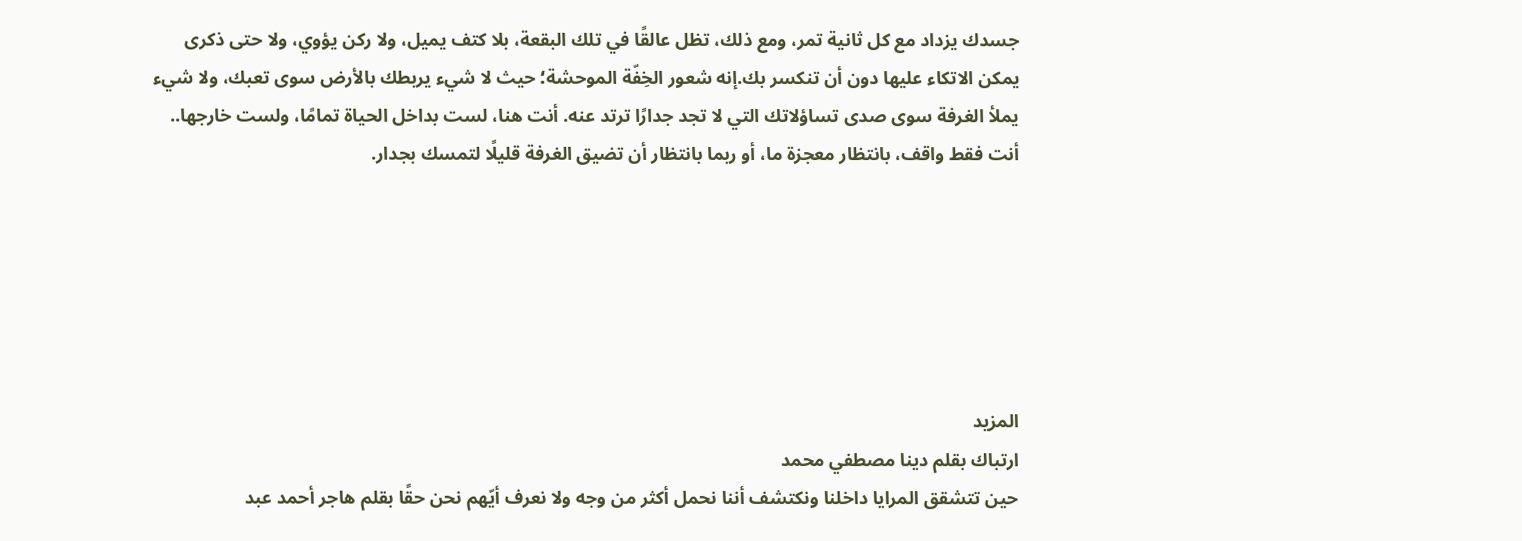جسدك يزداد مع كل ثانية تمر، ومع ذلك، تظل عالقًا في تلك البقعة، بلا كتف يميل، ولا ركن يؤوي، ولا حتى ذكرى يمكن الاتكاء عليها دون أن تنكسر بك.إنه شعور الخِفّة الموحشة؛ حيث لا شيء يربطك بالأرض سوى تعبك، ولا شيء يملأ الغرفة سوى صدى تساؤلاتك التي لا تجد جدارًا ترتد عنه. أنت هنا، لست بداخل الحياة تمامًا، ولست خارجها.. أنت فقط واقف، بانتظار معجزة ما، أو ربما بانتظار أن تضيق الغرفة قليلًا لتمسك بجدار.






المزيد
ارتباك بقلم دينا مصطفي محمد
حين تتشقق المرايا داخلنا ونكتشف أننا نحمل أكثر من وجه ولا نعرف أيّهم نحن حقًا بقلم هاجر أحمد عبد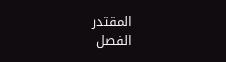المقتدر
الفصل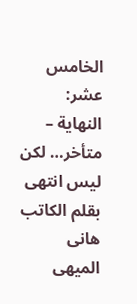الخامس عشر: النهاية – متأخر… لكن ليس انتهى بقلم الكاتب هانى الميهى